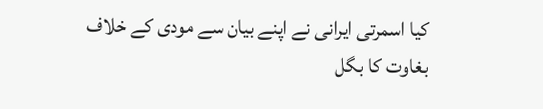کیا اسمرتی ایرانی نے اپنے بیان سے مودی کے خلاف بغاوت کا بگل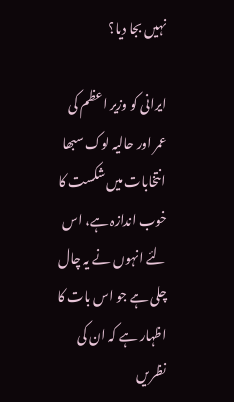نہیں بجا دیا؟

ایرانی کو وزیر اعظم کی عمر اور حالیہ لوک سبھا انتخابات میں شکست کا خوب اندازہ ہے، اس لئے انہوں نے یہ چال چلی ہے جو اس بات کا اظہار ہے کہ ان کی نظریں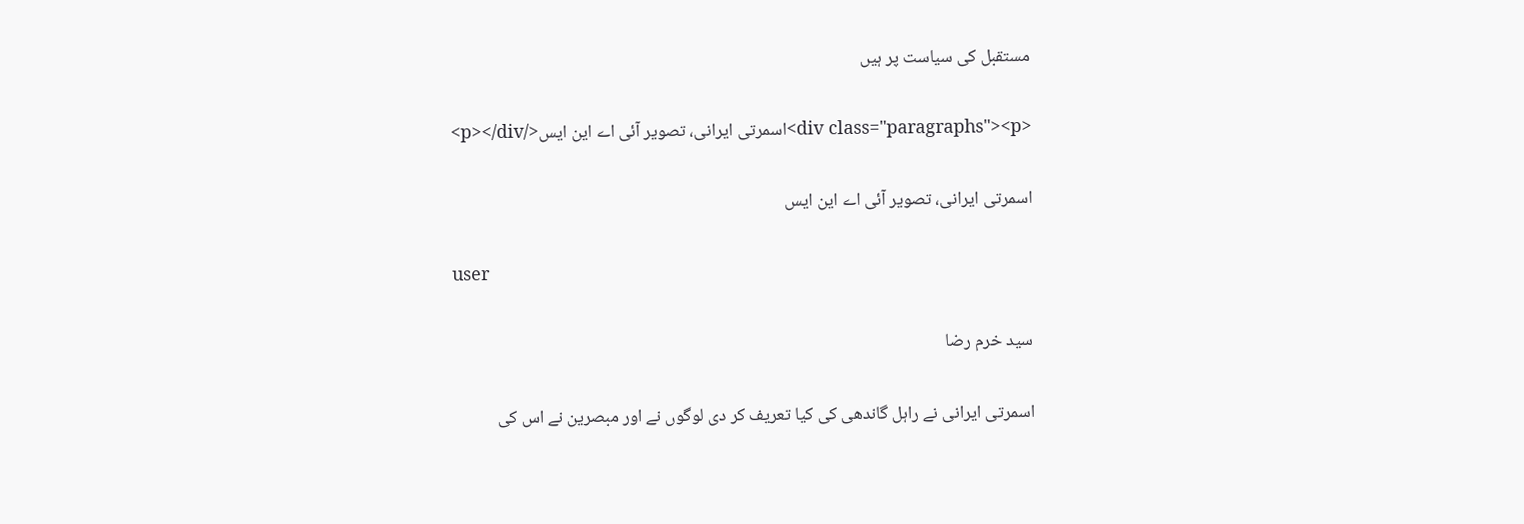مستقبل کی سیاست پر ہیں

<div class="paragraphs"><p>اسمرتی ایرانی، تصویر آئی اے این ایس</p></div>

اسمرتی ایرانی، تصویر آئی اے این ایس

user

سید خرم رضا

اسمرتی ایرانی نے راہل گاندھی کی کیا تعریف کر دی لوگوں نے اور مبصرین نے اس کی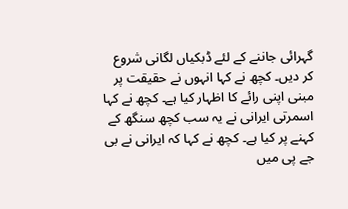گہرائی جاننے کے لئے ڈبکیاں لگانی شروع کر دیں۔ کچھ نے کہا انہوں نے حقیقت پر مبنی اپنی رائے کا اظہار کیا ہے۔ کچھ نے کہا اسمرتی ایرانی نے یہ سب کچھ سنگھ کے کہنے پر کیا ہے۔ کچھ نے کہا کہ ایرانی نے بی جے پی میں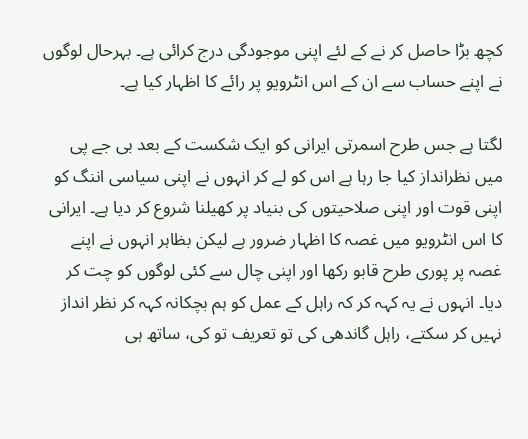کچھ بڑا حاصل کر نے کے لئے اپنی موجودگی درج کرائی ہے۔ بہرحال لوگوں نے اپنے حساب سے ان کے اس انٹرویو پر رائے کا اظہار کیا ہے۔

لگتا ہے جس طرح اسمرتی ایرانی کو ایک شکست کے بعد بی جے پی میں نظرانداز کیا جا رہا ہے اس کو لے کر انہوں نے اپنی سیاسی اننگ کو اپنی قوت اور اپنی صلاحیتوں کی بنیاد پر کھیلنا شروع کر دیا ہے۔ ایرانی کا اس انٹرویو میں غصہ کا اظہار ضرور ہے لیکن بظاہر انہوں نے اپنے غصہ پر پوری طرح قابو رکھا اور اپنی چال سے کئی لوگوں کو چت کر دیا۔ انہوں نے یہ کہہ کر کہ راہل کے عمل کو ہم بچکانہ کہہ کر نظر انداز نہیں کر سکتے، راہل گاندھی کی تو تعریف تو کی، ساتھ ہی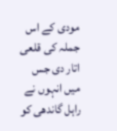مودی کے اس جملہ کی قلعی اتار دی جس میں انہوں نے راہل گاندھی کو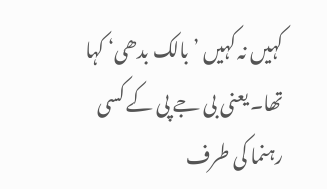کہیں نہ کہیں ’بالک بدھی‘ کہا تھا۔ یعنی بی جے پی کے کسی رہنما کی طرف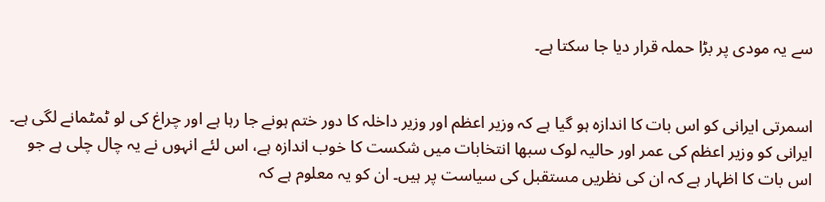سے یہ مودی پر بڑا حملہ قرار دیا جا سکتا ہے۔


اسمرتی ایرانی کو اس بات کا اندازہ ہو گیا ہے کہ وزیر اعظم اور وزیر داخلہ کا دور ختم ہونے جا رہا ہے اور چراغ کی لو ٹمٹمانے لگی ہے۔ ایرانی کو وزیر اعظم کی عمر اور حالیہ لوک سبھا انتخابات میں شکست کا خوب اندازہ ہے، اس لئے انہوں نے یہ چال چلی ہے جو اس بات کا اظہار ہے کہ ان کی نظریں مستقبل کی سیاست پر ہیں۔ ان کو یہ معلوم ہے کہ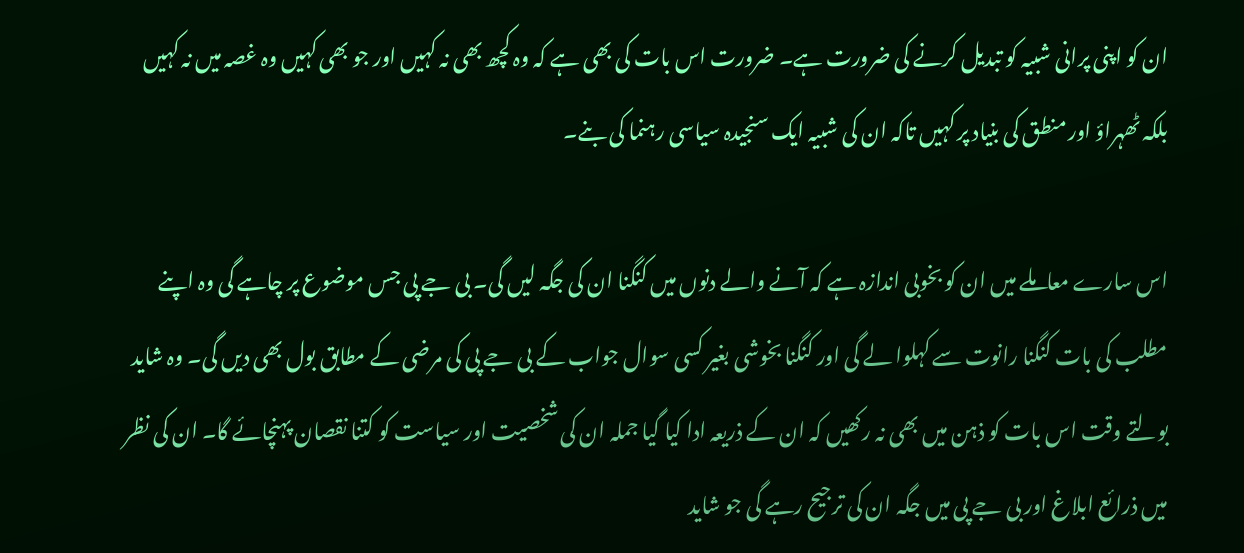ان کو اپنی پرانی شبیہ کو تبدیل کرنے کی ضرورت ہے۔ ضرورت اس بات کی بھی ہے کہ وہ کچھ بھی نہ کہیں اور جو بھی کہیں وہ غصہ میں نہ کہیں بلکہ ٹھہراؤ اور منطق کی بنیاد پر کہیں تاکہ ان کی شبیہ ایک سنجیدہ سیاسی رہنما کی بنے۔

اس سارے معاملے میں ان کو بخوبی اندازہ ہے کہ آنے والے دنوں میں کنگنا ان کی جگہ لیں گی۔ بی جے پی جس موضوع پر چاہے گی وہ اپنے مطلب کی بات کنگنا رانوت سے کہلوا لے گی اور کنگنا بخوشی بغیر کسی سوال جواب کے بی جے پی کی مرضی کے مطابق بول بھی دیں گی۔ وہ شاید بولتے وقت اس بات کو ذہن میں بھی نہ رکھیں کہ ان کے ذریعہ ادا کیا گیا جملہ ان کی شخصیت اور سیاست کو کتنا نقصان پہنچائے گا۔ ان کی نظر میں ذرائع ابلاغ اور بی جے پی میں جگہ ان کی ترجیح رہے گی جو شاید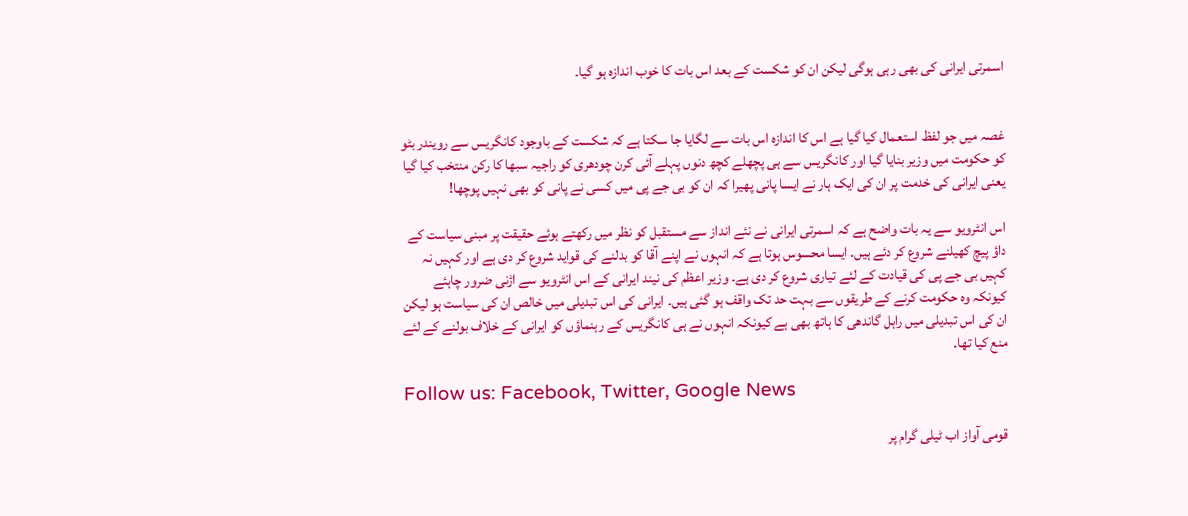اسمرتی ایرانی کی بھی رہی ہوگی لیکن ان کو شکست کے بعد اس بات کا خوب اندازہ ہو گیا۔


غصہ میں جو لفظ استعمال کیا گیا ہے اس کا اندازہ اس بات سے لگایا جا سکتا ہے کہ شکست کے باوجود کانگریس سے رویندر بٹو کو حکومت میں وزیر بنایا گیا اور کانگریس سے ہی پچھلے کچھ دنوں پہلے آئی کرن چودھری کو راجیہ سبھا کا رکن منتخب کیا گیا یعنی ایرانی کی خدمت پر ان کی ایک ہار نے ایسا پانی پھیرا کہ ان کو بی جے پی میں کسی نے پانی کو بھی نہیں پوچھا!

اس انٹرویو سے یہ بات واضح ہے کہ اسمرتی ایرانی نے نئے انداز سے مستقبل کو نظر میں رکھتے ہوئے حقیقت پر مبنی سیاست کے داؤ پیچ کھیلنے شروع کر دئے ہیں۔ ایسا محسوس ہوتا ہے کہ انہوں نے اپنے آقا کو بدلنے کی قواید شروع کر دی ہے اور کہیں نہ کہیں بی جے پی کی قیادت کے لئے تیاری شروع کر دی ہے۔ وزیر اعظم کی نیند ایرانی کے اس انٹرویو سے اڑنی ضرور چاہئے کیونکہ وہ حکومت کرنے کے طریقوں سے بہت حد تک واقف ہو گئی ہیں۔ ایرانی کی اس تبدیلی میں خالص ان کی سیاست ہو لیکن ان کی اس تبدیلی میں راہل گاندھی کا ہاتھ بھی ہے کیونکہ انہوں نے ہی کانگریس کے رہنماؤں کو ایرانی کے خلاف بولنے کے لئے منع کیا تھا۔

Follow us: Facebook, Twitter, Google News

قومی آواز اب ٹیلی گرام پر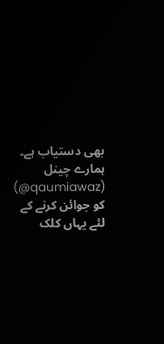بھی دستیاب ہے۔ ہمارے چینل (qaumiawaz@) کو جوائن کرنے کے لئے یہاں کلک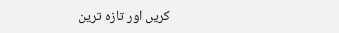کریں اور تازہ ترین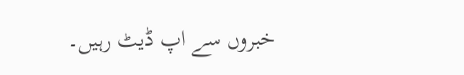خبروں سے اپ ڈیٹ رہیں۔